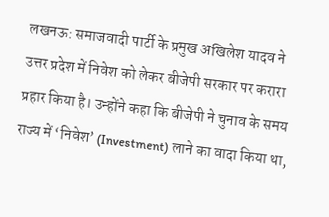लखनऊ: समाजवादी पार्टी के प्रमुख अखिलेश यादव ने उत्तर प्रदेश में निवेश को लेकर बीजेपी सरकार पर करारा प्रहार किया है। उन्होंने कहा कि बीजेपी ने चुनाव के समय राज्य में ‘निवेश’ (Investment) लाने का वादा किया था,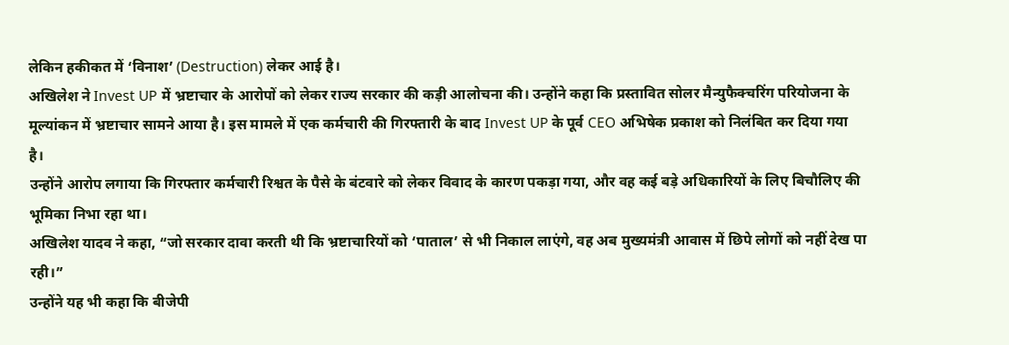लेकिन हकीकत में ‘विनाश’ (Destruction) लेकर आई है।
अखिलेश ने Invest UP में भ्रष्टाचार के आरोपों को लेकर राज्य सरकार की कड़ी आलोचना की। उन्होंने कहा कि प्रस्तावित सोलर मैन्युफैक्चरिंग परियोजना के मूल्यांकन में भ्रष्टाचार सामने आया है। इस मामले में एक कर्मचारी की गिरफ्तारी के बाद Invest UP के पूर्व CEO अभिषेक प्रकाश को निलंबित कर दिया गया है।
उन्होंने आरोप लगाया कि गिरफ्तार कर्मचारी रिश्वत के पैसे के बंटवारे को लेकर विवाद के कारण पकड़ा गया, और वह कई बड़े अधिकारियों के लिए बिचौलिए की भूमिका निभा रहा था।
अखिलेश यादव ने कहा, “जो सरकार दावा करती थी कि भ्रष्टाचारियों को ‘पाताल’ से भी निकाल लाएंगे, वह अब मुख्यमंत्री आवास में छिपे लोगों को नहीं देख पा रही।”
उन्होंने यह भी कहा कि बीजेपी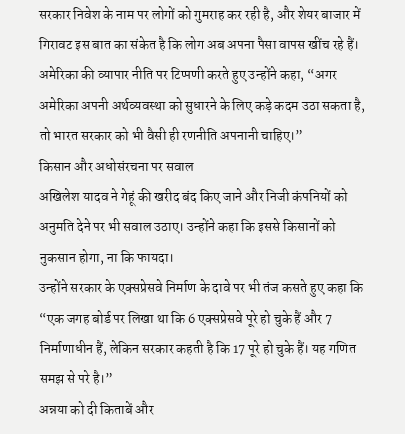सरकार निवेश के नाम पर लोगों को गुमराह कर रही है, और शेयर बाजार में गिरावट इस बात का संकेत है कि लोग अब अपना पैसा वापस खींच रहे हैं।
अमेरिका की व्यापार नीति पर टिप्पणी करते हुए उन्होंने कहा, “अगर अमेरिका अपनी अर्थव्यवस्था को सुधारने के लिए कड़े कदम उठा सकता है, तो भारत सरकार को भी वैसी ही रणनीति अपनानी चाहिए।”
किसान और अधोसंरचना पर सवाल
अखिलेश यादव ने गेहूं की खरीद बंद किए जाने और निजी कंपनियों को अनुमति देने पर भी सवाल उठाए। उन्होंने कहा कि इससे किसानों को नुकसान होगा, ना कि फायदा।
उन्होंने सरकार के एक्सप्रेसवे निर्माण के दावे पर भी तंज कसते हुए कहा कि “एक जगह बोर्ड पर लिखा था कि 6 एक्सप्रेसवे पूरे हो चुके हैं और 7 निर्माणाधीन हैं, लेकिन सरकार कहती है कि 17 पूरे हो चुके हैं। यह गणित समझ से परे है।”
अन्नया को दी किताबें और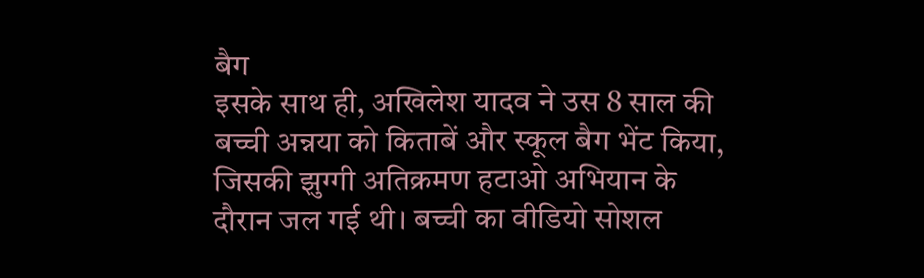बैग
इसके साथ ही, अखिलेश यादव ने उस 8 साल की बच्ची अन्नया को किताबें और स्कूल बैग भेंट किया, जिसकी झुग्गी अतिक्रमण हटाओ अभियान के दौरान जल गई थी। बच्ची का वीडियो सोशल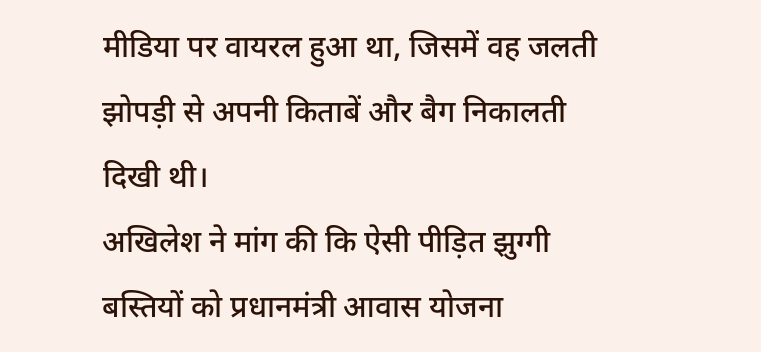मीडिया पर वायरल हुआ था, जिसमें वह जलती झोपड़ी से अपनी किताबें और बैग निकालती दिखी थी।
अखिलेश ने मांग की कि ऐसी पीड़ित झुग्गी बस्तियों को प्रधानमंत्री आवास योजना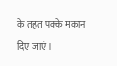के तहत पक्के मकान दिए जाएं।